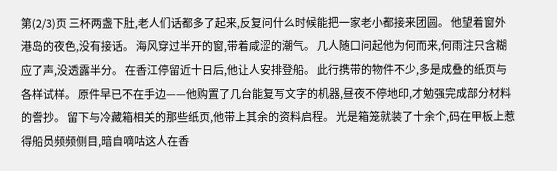第(2/3)页 三杯两盏下肚,老人们话都多了起来,反复问什么时候能把一家老小都接来团圆。 他望着窗外港岛的夜色,没有接话。 海风穿过半开的窗,带着咸涩的潮气。 几人随口问起他为何而来,何雨注只含糊应了声,没透露半分。 在香江停留近十日后,他让人安排登船。 此行携带的物件不少,多是成叠的纸页与各样试样。 原件早已不在手边——他购置了几台能复写文字的机器,昼夜不停地印,才勉强完成部分材料的誊抄。 留下与冷藏箱相关的那些纸页,他带上其余的资料启程。 光是箱笼就装了十余个,码在甲板上惹得船员频频侧目,暗自嘀咕这人在香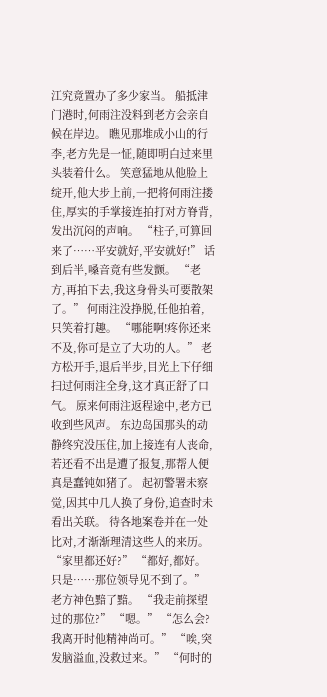江究竟置办了多少家当。 船抵津门港时,何雨注没料到老方会亲自候在岸边。 瞧见那堆成小山的行李,老方先是一怔,随即明白过来里头装着什么。 笑意猛地从他脸上绽开,他大步上前,一把将何雨注搂住,厚实的手掌接连拍打对方脊背,发出沉闷的声响。 “柱子,可算回来了……平安就好,平安就好!” 话到后半,嗓音竟有些发颤。 “老方,再拍下去,我这身骨头可要散架了。” 何雨注没挣脱,任他拍着,只笑着打趣。 “哪能啊!疼你还来不及,你可是立了大功的人。” 老方松开手,退后半步,目光上下仔细扫过何雨注全身,这才真正舒了口气。 原来何雨注返程途中,老方已收到些风声。 东边岛国那头的动静终究没压住,加上接连有人丧命,若还看不出是遭了报复,那帮人便真是蠢钝如猪了。 起初警署未察觉,因其中几人换了身份,追查时未看出关联。 待各地案卷并在一处比对,才渐渐理清这些人的来历。 “家里都还好?” “都好,都好。 只是……那位领导见不到了。” 老方神色黯了黯。 “我走前探望过的那位?” “嗯。” “怎么会?我离开时他精神尚可。” “唉,突发脑溢血,没救过来。” “何时的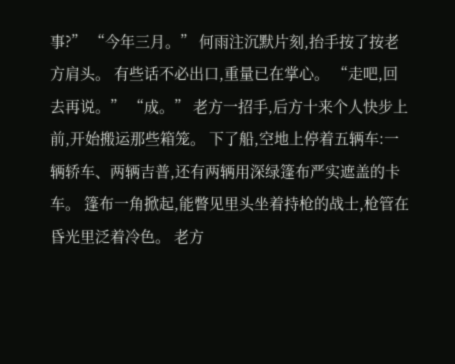事?” “今年三月。” 何雨注沉默片刻,抬手按了按老方肩头。 有些话不必出口,重量已在掌心。 “走吧,回去再说。” “成。” 老方一招手,后方十来个人快步上前,开始搬运那些箱笼。 下了船,空地上停着五辆车:一辆轿车、两辆吉普,还有两辆用深绿篷布严实遮盖的卡车。 篷布一角掀起,能瞥见里头坐着持枪的战士,枪管在昏光里泛着冷色。 老方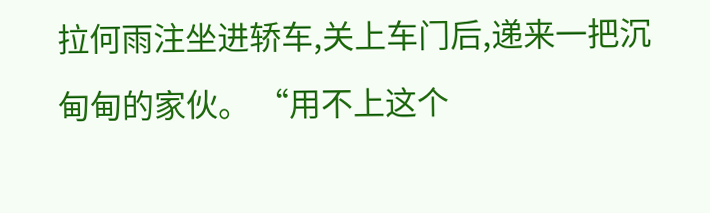拉何雨注坐进轿车,关上车门后,递来一把沉甸甸的家伙。 “用不上这个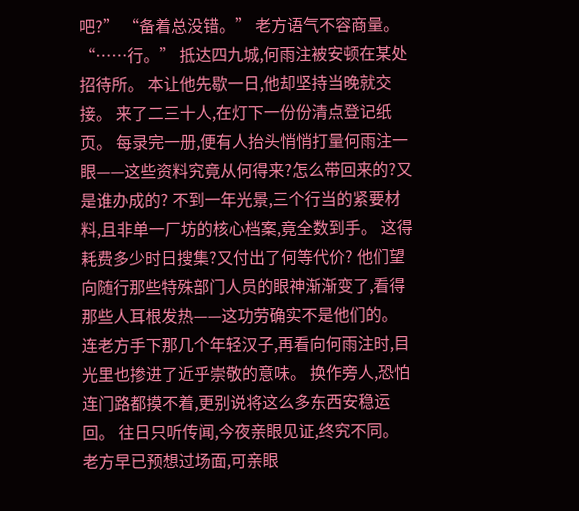吧?” “备着总没错。” 老方语气不容商量。 “……行。” 抵达四九城,何雨注被安顿在某处招待所。 本让他先歇一日,他却坚持当晚就交接。 来了二三十人,在灯下一份份清点登记纸页。 每录完一册,便有人抬头悄悄打量何雨注一眼——这些资料究竟从何得来?怎么带回来的?又是谁办成的? 不到一年光景,三个行当的紧要材料,且非单一厂坊的核心档案,竟全数到手。 这得耗费多少时日搜集?又付出了何等代价? 他们望向随行那些特殊部门人员的眼神渐渐变了,看得那些人耳根发热——这功劳确实不是他们的。 连老方手下那几个年轻汉子,再看向何雨注时,目光里也掺进了近乎崇敬的意味。 换作旁人,恐怕连门路都摸不着,更别说将这么多东西安稳运回。 往日只听传闻,今夜亲眼见证,终究不同。 老方早已预想过场面,可亲眼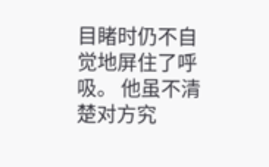目睹时仍不自觉地屏住了呼吸。 他虽不清楚对方究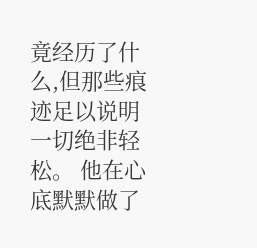竟经历了什么,但那些痕迹足以说明一切绝非轻松。 他在心底默默做了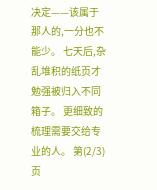决定——该属于那人的,一分也不能少。 七天后,杂乱堆积的纸页才勉强被归入不同箱子。 更细致的梳理需要交给专业的人。 第(2/3)页